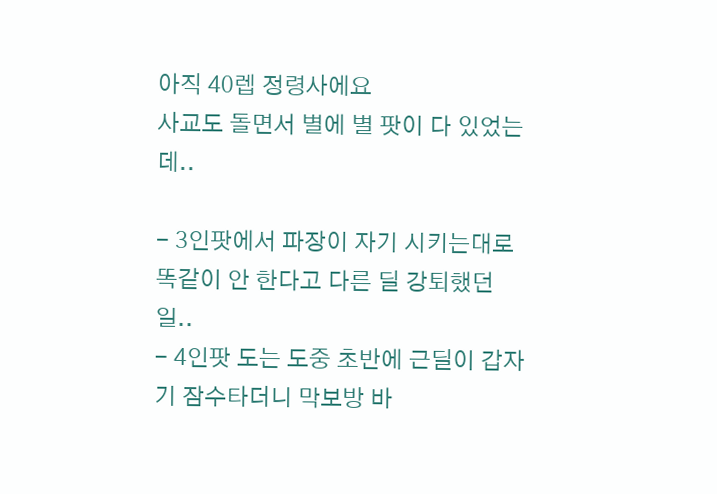아직 40렙 정령사에요
사교도 돌면서 별에 별 팟이 다 있었는데..

- 3인팟에서 파장이 자기 시키는대로 똑같이 안 한다고 다른 딜 강퇴했던 일..
- 4인팟 도는 도중 초반에 근딜이 갑자기 잠수타더니 막보방 바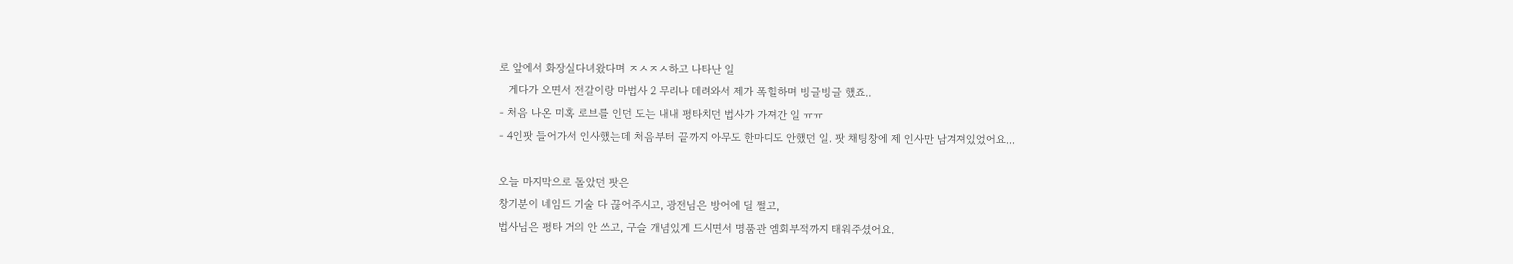로 앞에서 화장실다녀왔다며 ㅈㅅㅈㅅ하고 나타난 일
   게다가 오면서 전갈이랑 마법사 2 무리나 데려와서 제가 폭힐하며 빙글빙글 했죠..
- 처음 나온 미혹 로브를 인던 도는 내내 평타치던 법사가 가져간 일 ㅠㅠ
- 4인팟 들어가서 인사했는데 처음부터 끝까지 아무도 한마디도 안했던 일. 팟 채팅창에 제 인사만 남겨져있었어요...

오늘 마지막으로 돌았던 팟은
창기분이 네임드 기술 다 끊어주시고, 광전님은 방어에 딜 쩔고,
법사님은 평타 거의 안 쓰고, 구슬 개념있게 드시면서 명품관 엠회부적까지 태워주셨어요.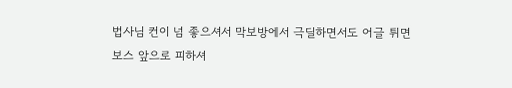법사님 컨이 넘 좋으셔서 막보방에서 극딜하면서도 어글 튀면 보스 앞으로 피하셔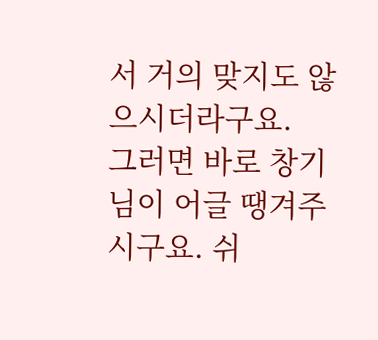서 거의 맞지도 않으시더라구요.
그러면 바로 창기님이 어글 땡겨주시구요. 쉬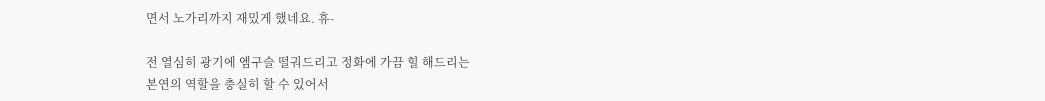면서 노가리까지 재밌게 했네요. 휴-

전 열심히 광기에 엠구슬 떨궈드리고 정화에 가끔 힐 해드리는
본연의 역할을 충실히 할 수 있어서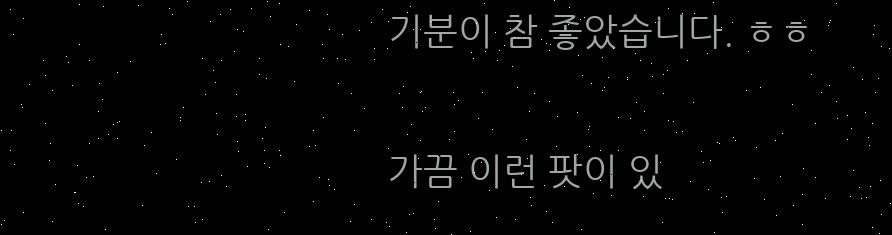기분이 참 좋았습니다. ㅎㅎ

가끔 이런 팟이 있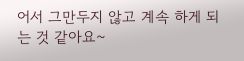어서 그만두지 않고 계속 하게 되는 것 같아요~